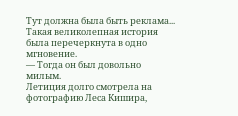Тут должна была быть реклама...
Такая великолепная история была перечеркнута в одно мгновение.
— Тогда он был довольно милым.
Летиция долго смотрела на фотографию Леса Кишира,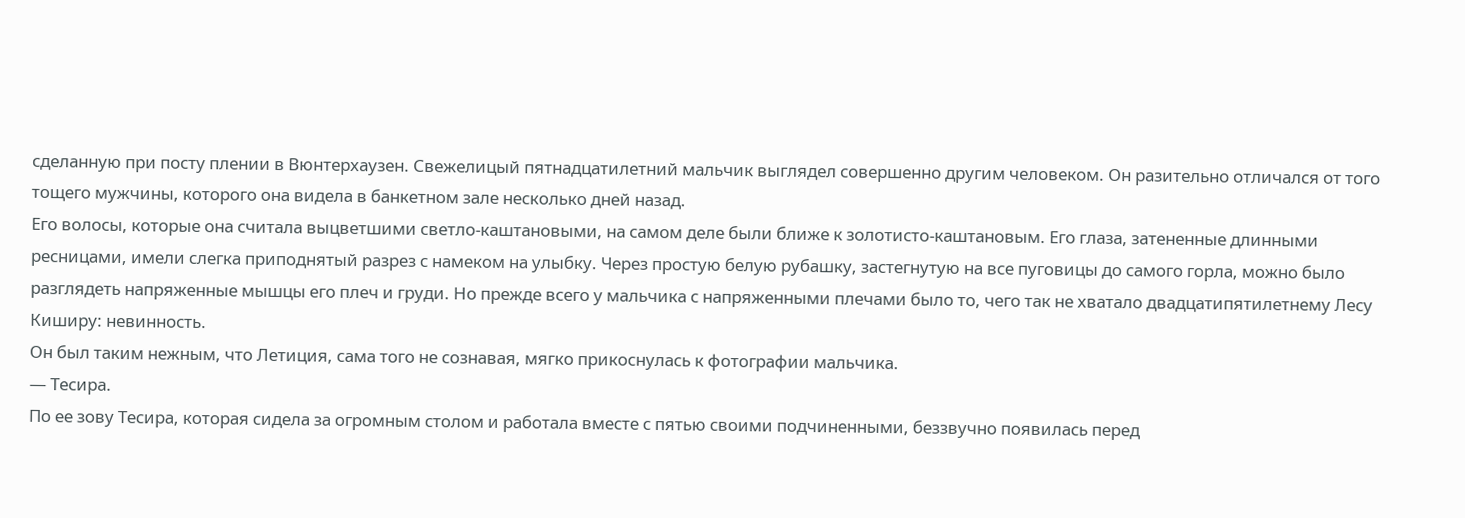сделанную при посту плении в Вюнтерхаузен. Свежелицый пятнадцатилетний мальчик выглядел совершенно другим человеком. Он разительно отличался от того тощего мужчины, которого она видела в банкетном зале несколько дней назад.
Его волосы, которые она считала выцветшими светло-каштановыми, на самом деле были ближе к золотисто-каштановым. Его глаза, затененные длинными ресницами, имели слегка приподнятый разрез с намеком на улыбку. Через простую белую рубашку, застегнутую на все пуговицы до самого горла, можно было разглядеть напряженные мышцы его плеч и груди. Но прежде всего у мальчика с напряженными плечами было то, чего так не хватало двадцатипятилетнему Лесу Киширу: невинность.
Он был таким нежным, что Летиция, сама того не сознавая, мягко прикоснулась к фотографии мальчика.
— Тесира.
По ее зову Тесира, которая сидела за огромным столом и работала вместе с пятью своими подчиненными, беззвучно появилась перед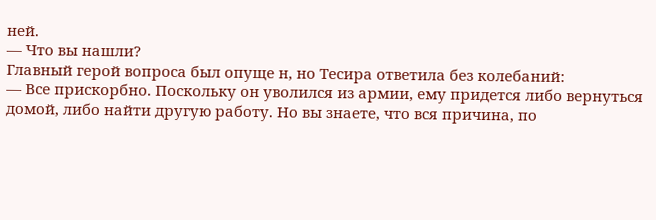ней.
— Что вы нашли?
Главный герой вопроса был опуще н, но Тесира ответила без колебаний:
— Все прискорбно. Поскольку он уволился из армии, ему придется либо вернуться домой, либо найти другую работу. Но вы знаете, что вся причина, по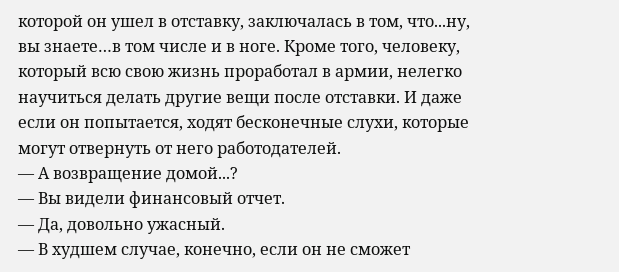которой он ушел в отставку, заключалась в том, что...ну, вы знаете…в том числе и в ноге. Кроме того, человеку, который всю свою жизнь проработал в армии, нелегко научиться делать другие вещи после отставки. И даже если он попытается, ходят бесконечные слухи, которые могут отвернуть от него работодателей.
— А возвращение домой...?
— Вы видели финансовый отчет.
— Да, довольно ужасный.
— В худшем случае, конечно, если он не сможет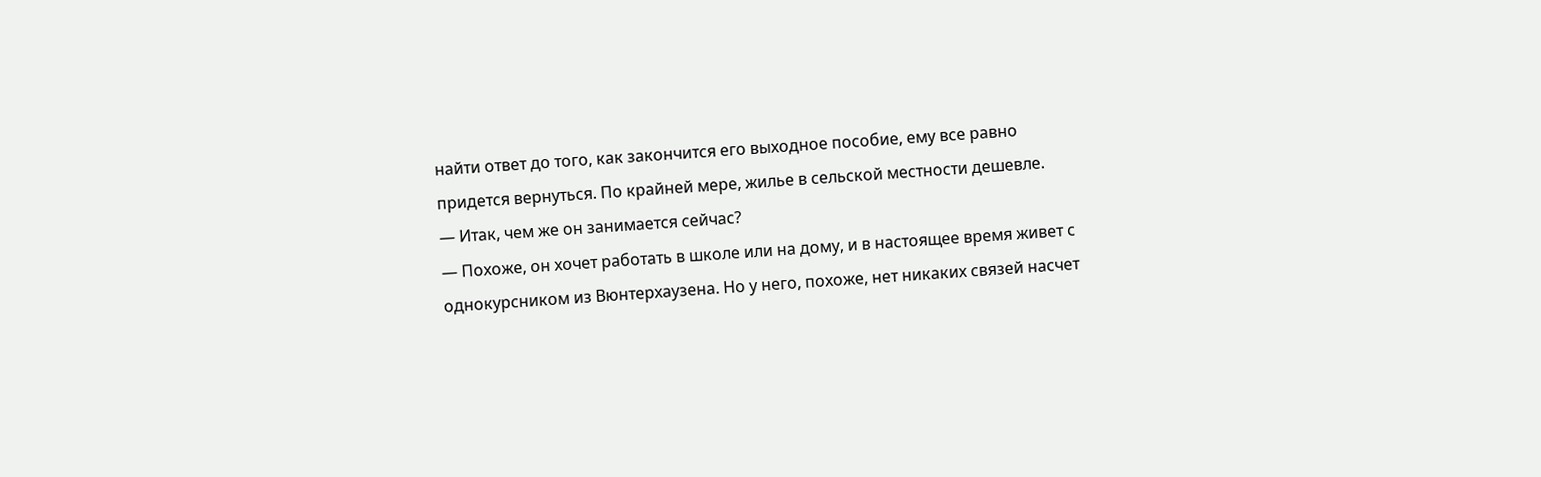найти ответ до того, как закончится его выходное пособие, ему все равно придется вернуться. По крайней мере, жилье в сельской местности дешевле.
— Итак, чем же он занимается сейчас?
— Похоже, он хочет работать в школе или на дому, и в настоящее время живет с однокурсником из Вюнтерхаузена. Но у него, похоже, нет никаких связей насчет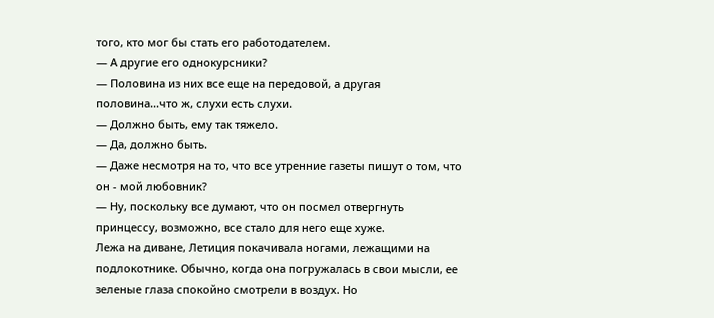того, кто мог бы стать его работодателем.
— А другие его однокурсники?
— Половина из них все еще на передовой, а другая половина…что ж, слухи есть слухи.
— Должно быть, ему так тяжело.
— Да, должно быть.
— Даже несмотря на то, что все утренние газеты пишут о том, что он - мой любовник?
— Ну, поскольку все думают, что он посмел отвергнуть принцессу, возможно, все стало для него еще хуже.
Лежа на диване, Летиция покачивала ногами, лежащими на подлокотнике. Обычно, когда она погружалась в свои мысли, ее зеленые глаза спокойно смотрели в воздух. Но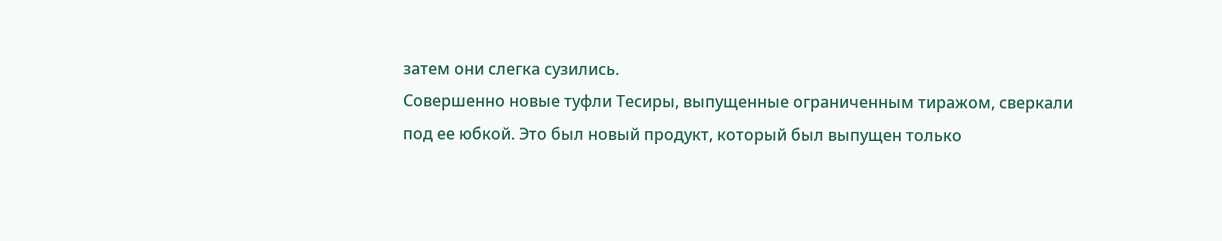затем они слегка сузились.
Совершенно новые туфли Тесиры, выпущенные ограниченным тиражом, сверкали под ее юбкой. Это был новый продукт, который был выпущен только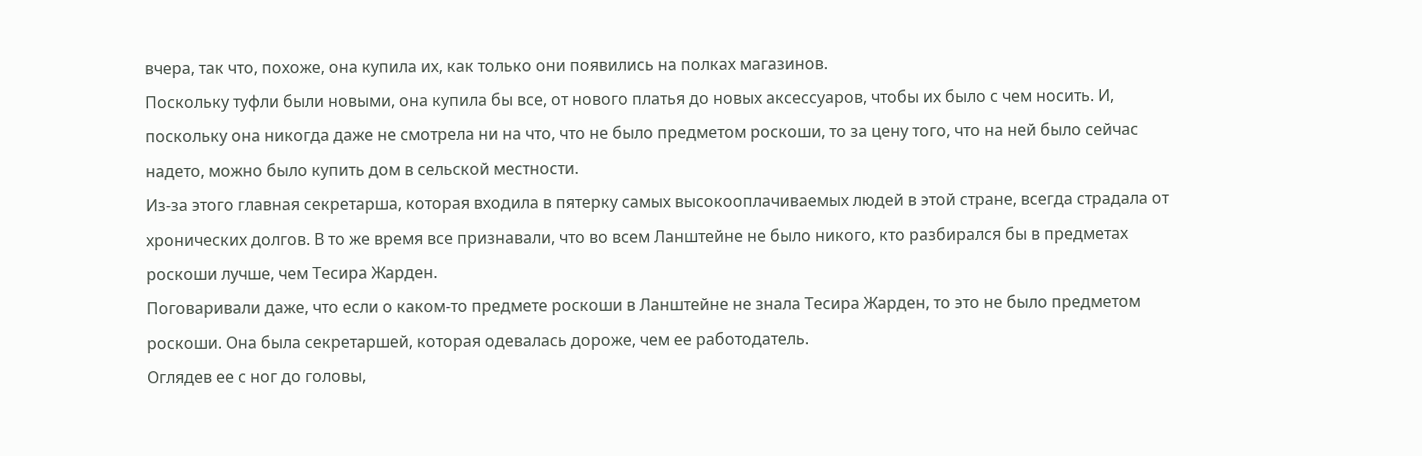вчера, так что, похоже, она купила их, как только они появились на полках магазинов.
Поскольку туфли были новыми, она купила бы все, от нового платья до новых аксессуаров, чтобы их было с чем носить. И, поскольку она никогда даже не смотрела ни на что, что не было предметом роскоши, то за цену того, что на ней было сейчас надето, можно было купить дом в сельской местности.
Из-за этого главная секретарша, которая входила в пятерку самых высокооплачиваемых людей в этой стране, всегда страдала от хронических долгов. В то же время все признавали, что во всем Ланштейне не было никого, кто разбирался бы в предметах роскоши лучше, чем Тесира Жарден.
Поговаривали даже, что если о каком-то предмете роскоши в Ланштейне не знала Тесира Жарден, то это не было предметом роскоши. Она была секретаршей, которая одевалась дороже, чем ее работодатель.
Оглядев ее с ног до головы,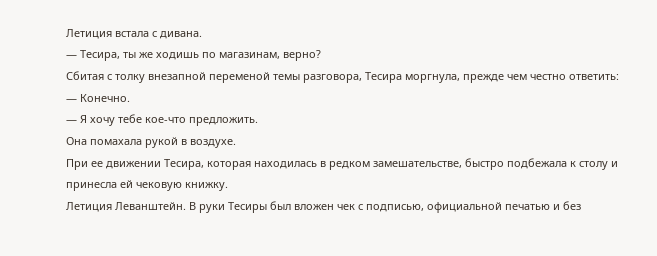Летиция встала с дивана.
— Тесира, ты же ходишь по магазинам, верно?
Сбитая с толку внезапной переменой темы разговора, Тесира моргнула, прежде чем честно ответить:
— Конечно.
— Я хочу тебе кое-что предложить.
Она помахала рукой в воздухе.
При ее движении Тесира, которая находилась в редком замешательстве, быстро подбежала к столу и принесла ей чековую книжку.
Летиция Леванштейн. В руки Тесиры был вложен чек с подписью, официальной печатью и без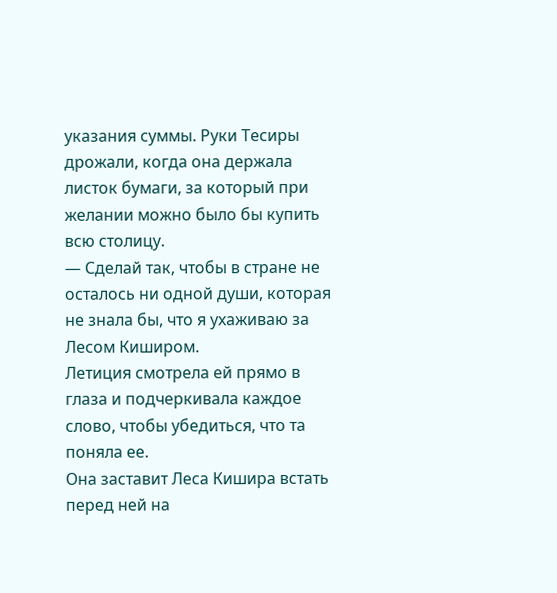указания суммы. Руки Тесиры дрожали, когда она держала листок бумаги, за который при желании можно было бы купить всю столицу.
— Сделай так, чтобы в стране не осталось ни одной души, которая не знала бы, что я ухаживаю за Лесом Киширом.
Летиция смотрела ей прямо в глаза и подчеркивала каждое слово, чтобы убедиться, что та поняла ее.
Она заставит Леса Кишира встать перед ней на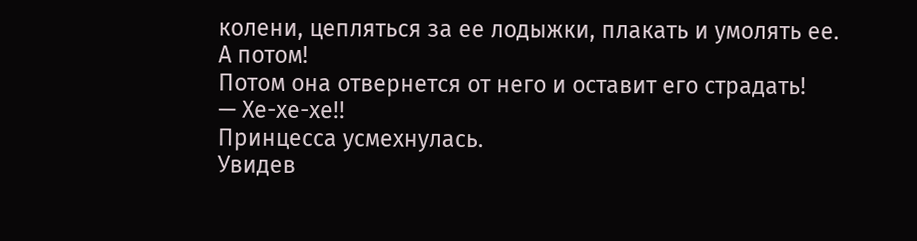колени, цепляться за ее лодыжки, плакать и умолять ее.
А потом!
Потом она отвернется от него и оставит его страдать!
— Хе-хе-хе!!
Принцесса усмехнулась.
Увидев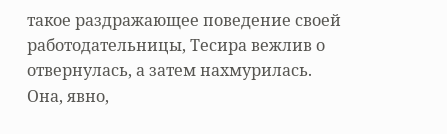такое раздражающее поведение своей работодательницы, Тесира вежлив о отвернулась, а затем нахмурилась.
Она, явно,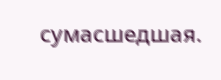сумасшедшая.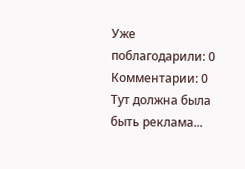Уже поблагодарили: 0
Комментарии: 0
Тут должна была быть реклама...